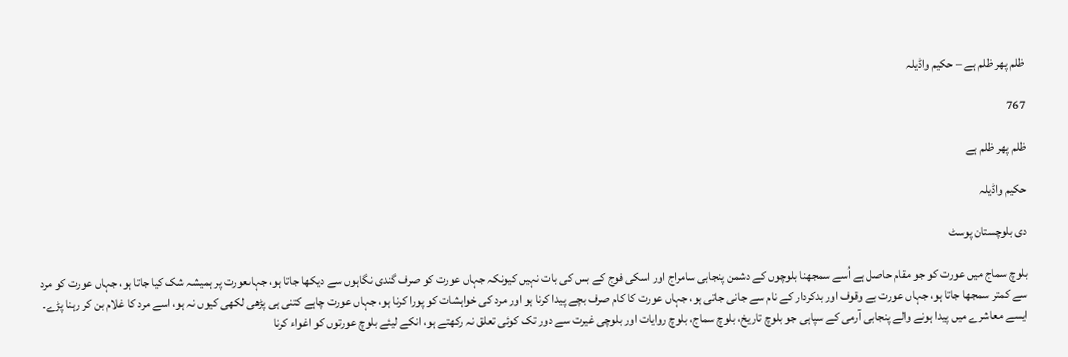ظلم پھر ظلم ہے – حکیم واڈیلہ

767

ظلم پھر ظلم ہے

حکیم واڈیلہ

دی بلوچستان پوسٹ

بلوچ سماج میں عورت کو جو مقام حاصل ہے اُسے سمجھنا بلوچوں کے دشمن پنجابی سامراج اور اسکی فوج کے بس کی بات نہیں کیونکہ جہاں عورت کو صرف گندی نگاہوں سے دیکھا جاتا ہو، جہاںعورت پر ہمیشہ شک کیا جاتا ہو، جہاں عورت کو مرد سے کمتر سمجھا جاتا ہو، جہاں عورت بے وقوف اور بدکردار کے نام سے جانی جاتی ہو، جہاں عورت کا کام صرف بچے پیدا کرنا ہو اور مرد کی خواہشات کو پورا کرنا ہو، جہاں عورت چاہے کتنی ہی پڑھی لکھی کیوں نہ ہو، اسے مرد کا غلام بن کر رہنا پڑے۔ ایسے معاشرے میں پیدا ہونے والے پنجابی آرمی کے سپاہی جو بلوچ تاریخ، بلوچ سماج، بلوچ روایات اور بلوچی غیرت سے دور تک کوئی تعلق نہ رکھتے ہو، انکے لیئے بلوچ عورتوں کو اغواء کرنا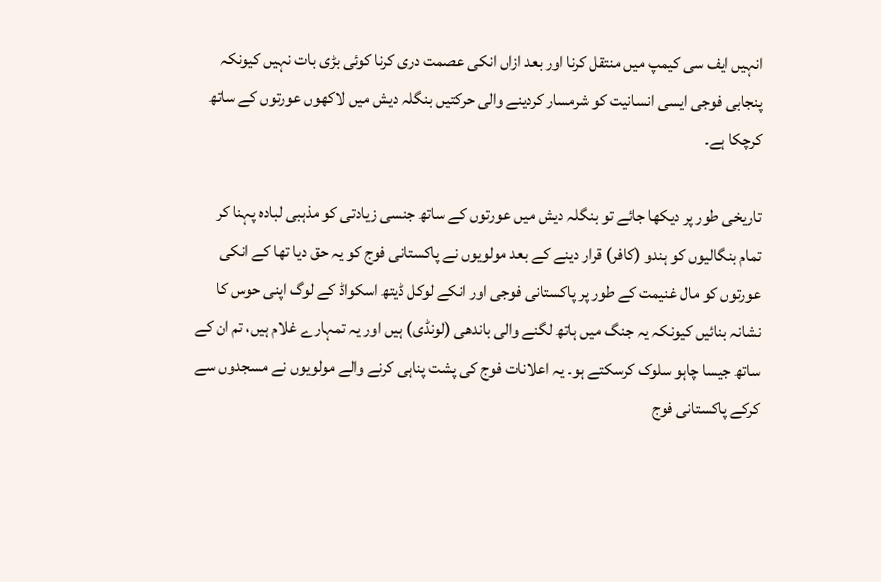انہیں ایف سی کیمپ میں منتقل کرنا اور بعد ازاں انکی عصمت دری کرنا کوئی بڑی بات نہیں کیونکہ پنجابی فوجی ایسی انسانیت کو شرمسار کردینے والی حرکتیں بنگلہ دیش میں لاکھوں عورتوں کے ساتھ کرچکا ہے۔

تاریخی طور پر دیکھا جائے تو بنگلہ دیش میں عورتوں کے ساتھ جنسی زیادتی کو مذہبی لبادہ پہنا کر تمام بنگالیوں کو ہندو (کافر) قرار دینے کے بعد مولویوں نے پاکستانی فوج کو یہ حق دیا تھا کے انکی عورتوں کو مال غنیمت کے طور پر پاکستانی فوجی اور انکے لوکل ڈیتھ اسکواڈ کے لوگ اپنی حوس کا نشانہ بنائیں کیونکہ یہ جنگ میں ہاتھ لگنے والی باندھی (لونڈی) ہیں اور یہ تمہارے غلام ہیں، تم ان کے ساتھ جیسا چاہو سلوک کرسکتے ہو۔ یہ اعلانات فوج کی پشت پناہی کرنے والے مولویوں نے مسجدوں سے کرکے پاکستانی فوج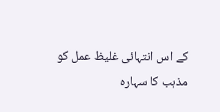کے اس انتہائی غلیظ عمل کو مذہب کا سہارہ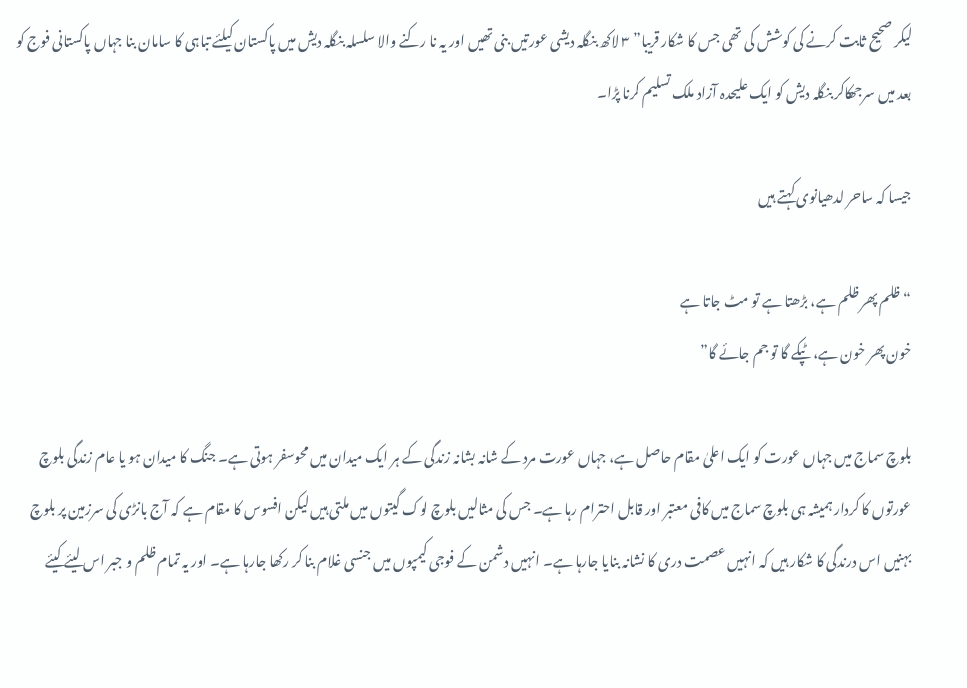لیکر صحیح ثابت کرنے کی کوشش کی تھی جس کا شکار قریبا” ۳ لاکھ بنگلہ دیشی عورتیں بنی تھیں اور یہ نا رکنے والا سلسلہ بنگلہ دیش میں پاکستان کیلئے تباہی کا سامان بنا جہاں پاکستانی فوج کو بعد میں سرجھکاکر بنگلہ دیش کو ایک علیحدہ آزاد ملک تسلیم کرنا پڑا۔

جیسا کہ ساحر لدھیانوی کہتے ہیں

“ظلم پھر ظلم ہے، بڑھتا ہے تو مٹ جاتا ہے
خون پھر خون ہے، ٹپکے گا تو جم جائے گا”

بلوچ سماج میں جہاں عورت کو ایک اعلیٰ مقام حاصل ہے، جہاں عورت مرد کے شانہ بشانہ زندگی کے ہر ایک میدان میں محوسفر ہوتی ہے۔ جنگ کا میدان ہو یا عام زندگی بلوچ عورتوں کا کردار ہمیشہ ہی بلوچ سماج میں کافی معتبر اور قابل احترام رہا ہے۔ جس کی مثالیں بلوچ لوک گیتوں میں ملتی ہیں لیکن افسوس کا مقام ہے کہ آج بانڑی کی سرزمین پر بلوچ بہنیں اس درندگی کا شکار ہیں کہ انہیں عصمت دری کا نشانہ بنایا جارہا ہے۔ انہیں دشمن کے فوجی کیمپوں میں جنسی غلام بنا کر رکھا جارہا ہے۔ اور یہ تمام ظلم و جبر اس لیئے کیئے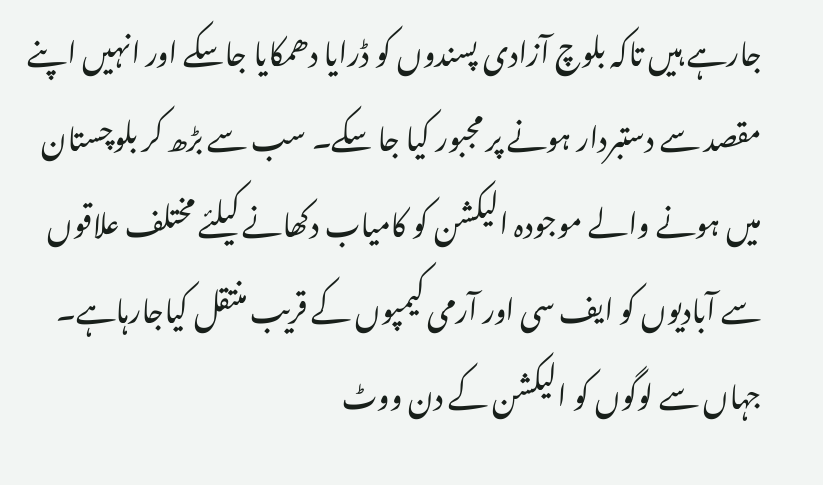جارہے ہیں تاکہ بلوچ آزادی پسندوں کو ڈرایا دھمکایا جاسکے اور انہیں اپنے مقصد سے دستبردار ہونے پر مجبور کیا جا سکے۔ سب سے بڑھ کر بلوچستان میں ہونے والے موجودہ الیکشن کو کامیاب دکھانے کیلئے مختلف علاقوں سے آبادیوں کو ایف سی اور آرمی کیمپوں کے قریب منتقل کیاجارہاہے۔ جہاں سے لوگوں کو الیکشن کے دن ووٹ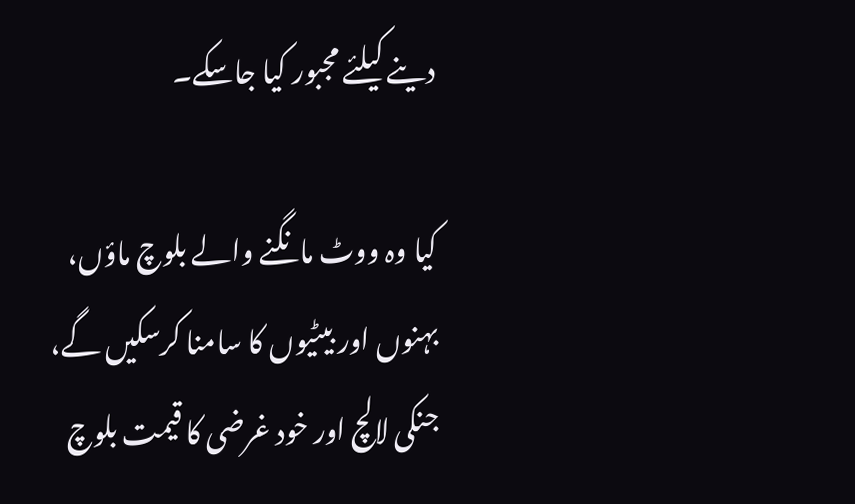دینے کیلئے مجبور کیا جاسکے۔

کیا وہ ووٹ مانگنے والے بلوچ ماؤں، بہنوں اور بیٹیوں کا سامنا کرسکیں گے، جنکی لالچ اور خود غرضی کا قیمت بلوچ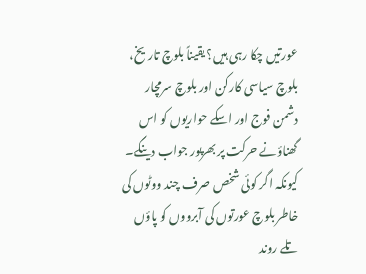عورتیں چکا رہی ہیں؟ یقیناً بلوچ تاریخ، بلوچ سیاسی کارکن اور بلوچ سرمچار دشمن فوج اور اسکے حواریوں کو اس گھناؤنے حرکت پر بھرپور جواب دینگے۔ کیونکہ اگر کوئی شخص صرف چند ووٹوں کی خاطر بلوچ عورتوں کی آبرووں کو پاؤں تلے روند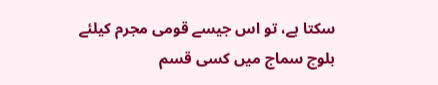سکتا ہے، تو اس جیسے قومی مجرم کیلئے بلوچ سماج میں کسی قسم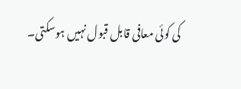کی کوئی معافی قابل قبول نہیں ہوسکتی۔